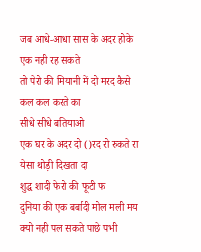जब आधे-आधा सास के अदर होके
एक नही रह सकते
तो पेरो की मियानी में दो मरद कैसे
कल कल करते का
सीधे सीधे बतियाओ
एक घर के अदर दो ()रद रो रुकते रा
येसा थोड़ी दिखता दा
शुद्ध शादी फेरो की फूटी फ
दुनिया की एक बर्बादी मोल मली मय
क्यो नही पल सकते पाछे पभी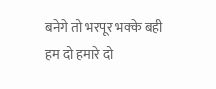बनेगे तो भरपूर भक्के बही
हम दो हमारे दो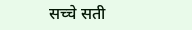सच्चे सती